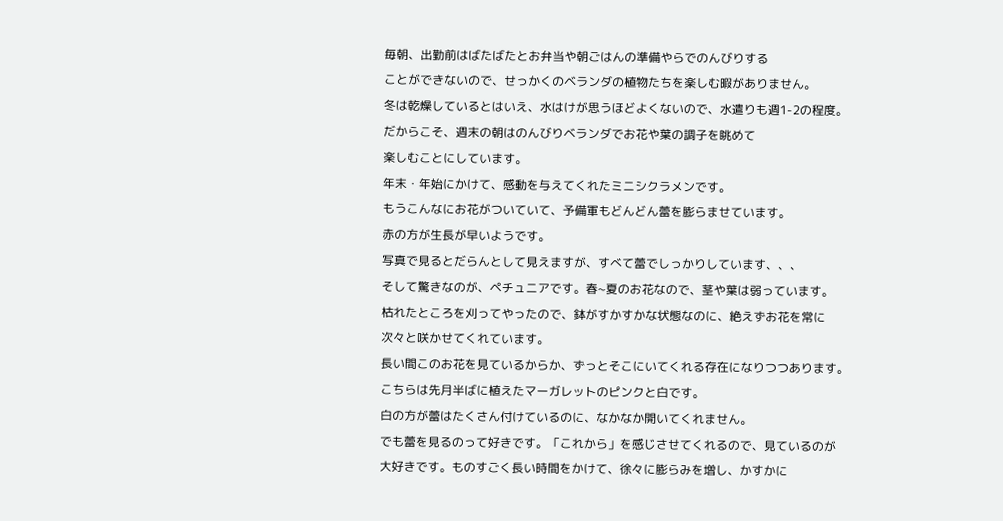毎朝、出勤前はばたばたとお弁当や朝ごはんの準備やらでのんびりする
ことができないので、せっかくのベランダの植物たちを楽しむ暇がありません。
冬は乾燥しているとはいえ、水はけが思うほどよくないので、水遣りも週1-2の程度。
だからこそ、週末の朝はのんびりベランダでお花や葉の調子を眺めて
楽しむことにしています。
年末・年始にかけて、感動を与えてくれたミニシクラメンです。
もうこんなにお花がついていて、予備軍もどんどん蕾を膨らませています。
赤の方が生長が早いようです。
写真で見るとだらんとして見えますが、すべて蕾でしっかりしています、、、
そして驚きなのが、ペチュニアです。春~夏のお花なので、茎や葉は弱っています。
枯れたところを刈ってやったので、鉢がすかすかな状態なのに、絶えずお花を常に
次々と咲かせてくれています。
長い間このお花を見ているからか、ずっとそこにいてくれる存在になりつつあります。
こちらは先月半ばに植えたマーガレットのピンクと白です。
白の方が蕾はたくさん付けているのに、なかなか開いてくれません。
でも蕾を見るのって好きです。「これから」を感じさせてくれるので、見ているのが
大好きです。ものすごく長い時間をかけて、徐々に膨らみを増し、かすかに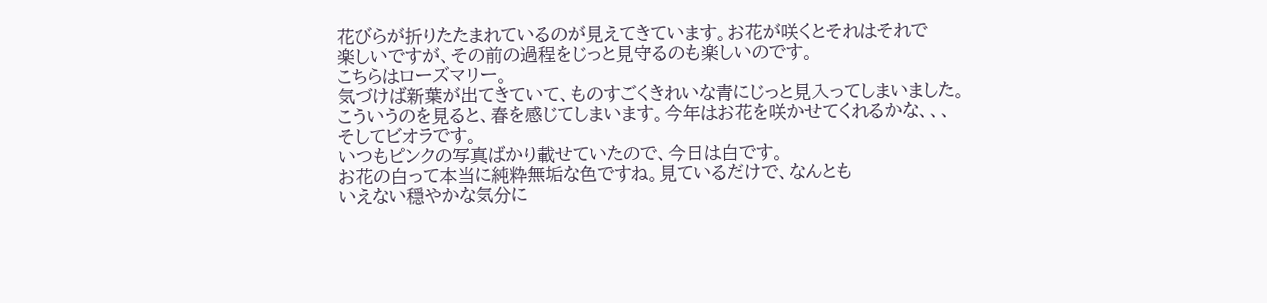花びらが折りたたまれているのが見えてきています。お花が咲くとそれはそれで
楽しいですが、その前の過程をじっと見守るのも楽しいのです。
こちらはローズマリー。
気づけば新葉が出てきていて、ものすごくきれいな青にじっと見入ってしまいました。
こういうのを見ると、春を感じてしまいます。今年はお花を咲かせてくれるかな、、、
そしてビオラです。
いつもピンクの写真ばかり載せていたので、今日は白です。
お花の白って本当に純粋無垢な色ですね。見ているだけで、なんとも
いえない穏やかな気分に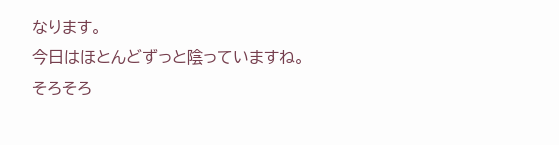なります。
今日はほとんどずっと陰っていますね。
そろそろ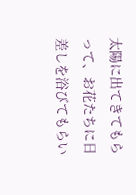太陽に出てきてもらって、お花たちに日差しを浴びてもらい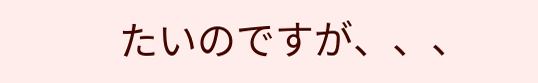たいのですが、、、